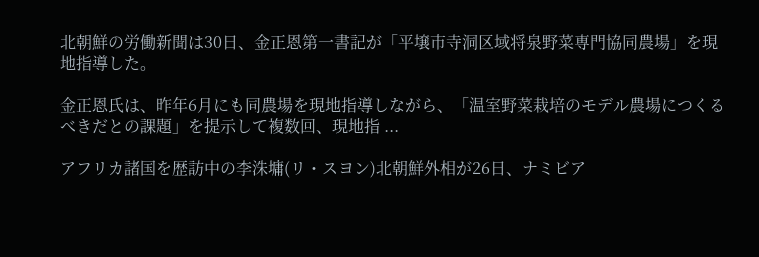北朝鮮の労働新聞は30日、金正恩第一書記が「平壌市寺洞区域将泉野菜専門協同農場」を現地指導した。

金正恩氏は、昨年6月にも同農場を現地指導しながら、「温室野菜栽培のモデル農場につくるべきだとの課題」を提示して複数回、現地指 ...

アフリカ諸国を歴訪中の李洙墉(リ・スヨン)北朝鮮外相が26日、ナミビア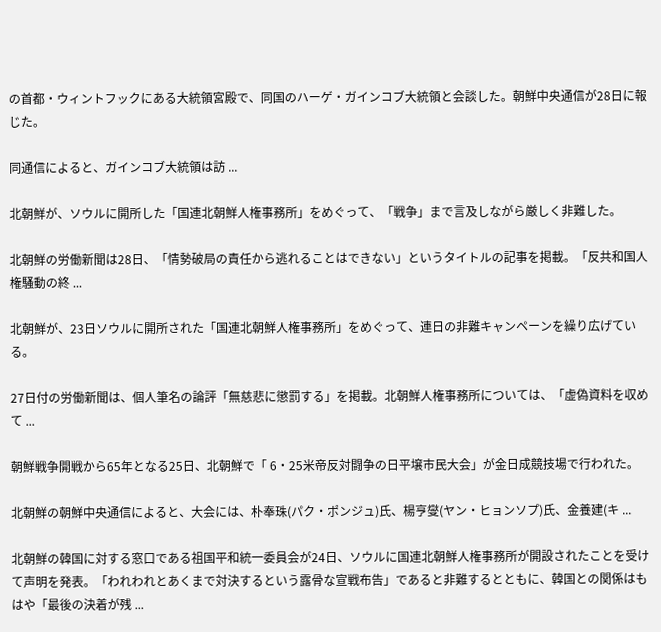の首都・ウィントフックにある大統領宮殿で、同国のハーゲ・ガインコブ大統領と会談した。朝鮮中央通信が28日に報じた。

同通信によると、ガインコブ大統領は訪 ...

北朝鮮が、ソウルに開所した「国連北朝鮮人権事務所」をめぐって、「戦争」まで言及しながら厳しく非難した。

北朝鮮の労働新聞は28日、「情勢破局の責任から逃れることはできない」というタイトルの記事を掲載。「反共和国人権騒動の終 ...

北朝鮮が、23日ソウルに開所された「国連北朝鮮人権事務所」をめぐって、連日の非難キャンペーンを繰り広げている。

27日付の労働新聞は、個人筆名の論評「無慈悲に懲罰する」を掲載。北朝鮮人権事務所については、「虚偽資料を収めて ...

朝鮮戦争開戦から65年となる25日、北朝鮮で「 6・25米帝反対闘争の日平壌市民大会」が金日成競技場で行われた。

北朝鮮の朝鮮中央通信によると、大会には、朴奉珠(パク・ポンジュ)氏、楊亨燮(ヤン・ヒョンソプ)氏、金養建(キ ...

北朝鮮の韓国に対する窓口である祖国平和統一委員会が24日、ソウルに国連北朝鮮人権事務所が開設されたことを受けて声明を発表。「われわれとあくまで対決するという露骨な宣戦布告」であると非難するとともに、韓国との関係はもはや「最後の決着が残 ...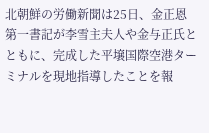北朝鮮の労働新聞は25日、金正恩第一書記が李雪主夫人や金与正氏とともに、完成した平壌国際空港ターミナルを現地指導したことを報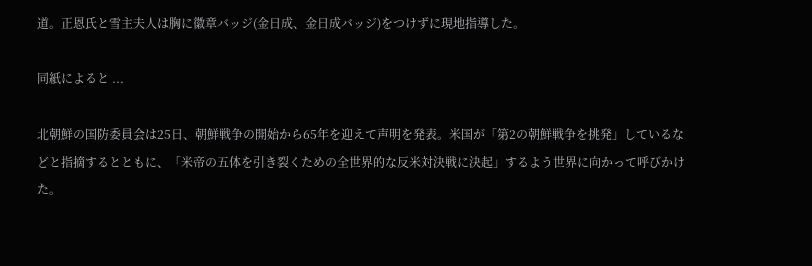道。正恩氏と雪主夫人は胸に徽章バッジ(金日成、金日成バッジ)をつけずに現地指導した。

同紙によると ...

北朝鮮の国防委員会は25日、朝鮮戦争の開始から65年を迎えて声明を発表。米国が「第2の朝鮮戦争を挑発」しているなどと指摘するとともに、「米帝の五体を引き裂くための全世界的な反米対決戦に決起」するよう世界に向かって呼びかけた。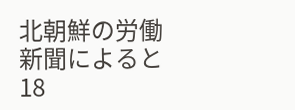北朝鮮の労働新聞によると18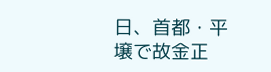日、首都・平壌で故金正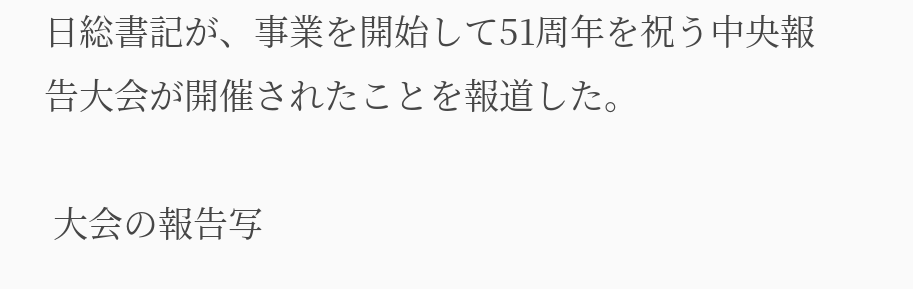日総書記が、事業を開始して51周年を祝う中央報告大会が開催されたことを報道した。

 大会の報告写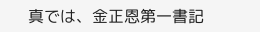真では、金正恩第一書記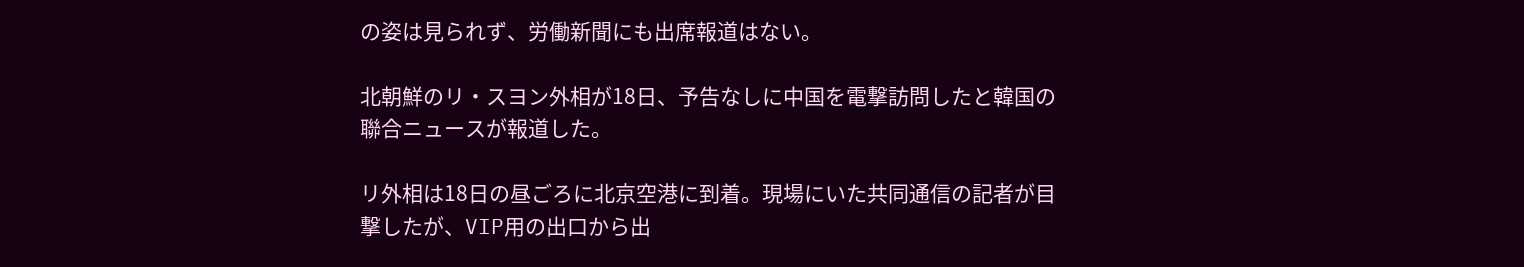の姿は見られず、労働新聞にも出席報道はない。

北朝鮮のリ・スヨン外相が18日、予告なしに中国を電撃訪問したと韓国の聯合ニュースが報道した。

リ外相は18日の昼ごろに北京空港に到着。現場にいた共同通信の記者が目撃したが、VIP用の出口から出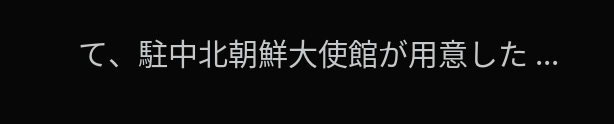て、駐中北朝鮮大使館が用意した ...